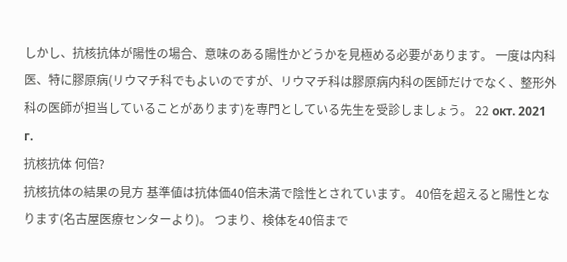しかし、抗核抗体が陽性の場合、意味のある陽性かどうかを見極める必要があります。 一度は内科医、特に膠原病(リウマチ科でもよいのですが、リウマチ科は膠原病内科の医師だけでなく、整形外科の医師が担当していることがあります)を専門としている先生を受診しましょう。 22 окт. 2021 г.
抗核抗体 何倍?
抗核抗体の結果の見方 基準値は抗体価40倍未満で陰性とされています。 40倍を超えると陽性となります(名古屋医療センターより)。 つまり、検体を40倍まで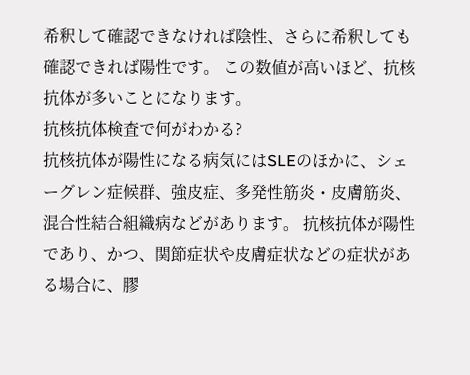希釈して確認できなければ陰性、さらに希釈しても確認できれば陽性です。 この数値が高いほど、抗核抗体が多いことになります。
抗核抗体検査で何がわかる?
抗核抗体が陽性になる病気にはSLEのほかに、シェーグレン症候群、強皮症、多発性筋炎・皮膚筋炎、混合性結合組織病などがあります。 抗核抗体が陽性であり、かつ、関節症状や皮膚症状などの症状がある場合に、膠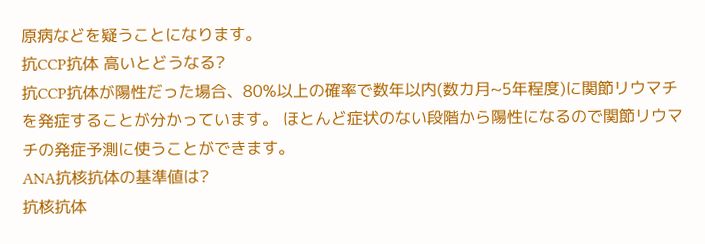原病などを疑うことになります。
抗CCP抗体 高いとどうなる?
抗CCP抗体が陽性だった場合、80%以上の確率で数年以内(数カ月~5年程度)に関節リウマチを発症することが分かっています。 ほとんど症状のない段階から陽性になるので関節リウマチの発症予測に使うことができます。
ANA抗核抗体の基準値は?
抗核抗体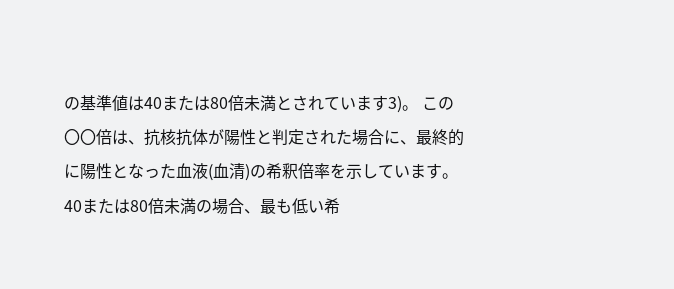の基準値は40または80倍未満とされています3)。 この〇〇倍は、抗核抗体が陽性と判定された場合に、最終的に陽性となった血液(血清)の希釈倍率を示しています。 40または80倍未満の場合、最も低い希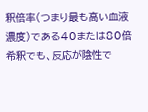釈倍率(つまり最も高い血液濃度)である40または80倍希釈でも、反応が陰性で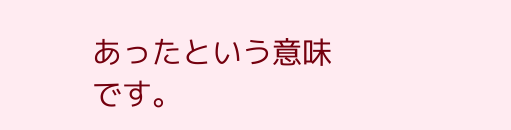あったという意味です。